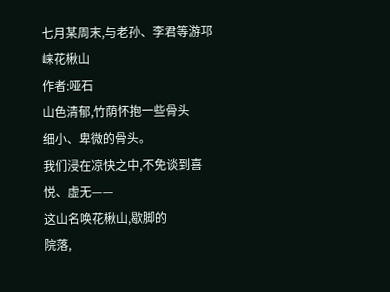七月某周末,与老孙、李君等游邛崃花楸山
作者:哑石
山色清郁,竹荫怀抱一些骨头
细小、卑微的骨头。
我们浸在凉快之中,不免谈到喜悦、虚无——
这山名唤花楸山,歇脚的
院落,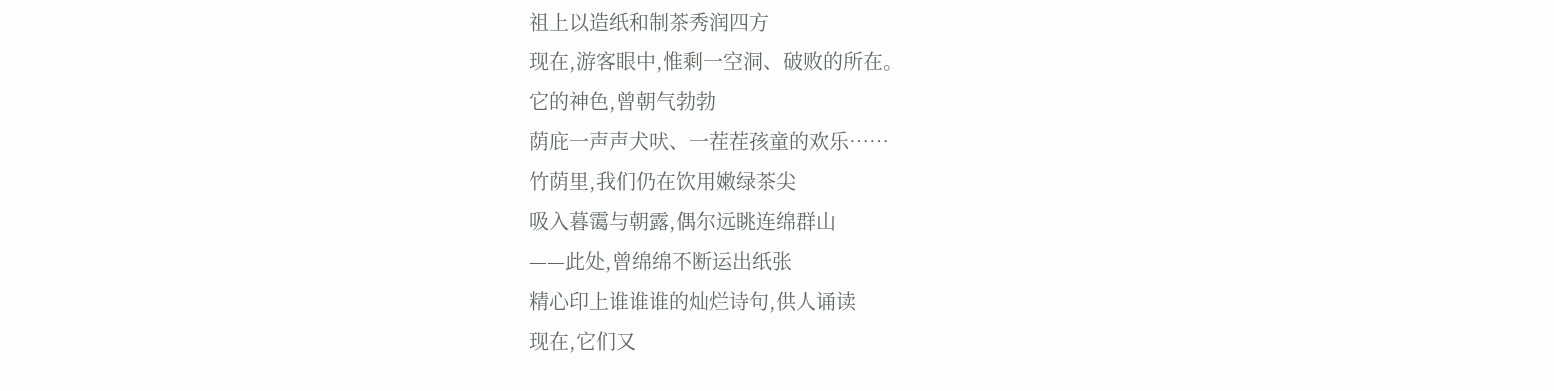祖上以造纸和制茶秀润四方
现在,游客眼中,惟剩一空洞、破败的所在。
它的神色,曾朝气勃勃
荫庇一声声犬吠、一茬茬孩童的欢乐……
竹荫里,我们仍在饮用嫩绿茶尖
吸入暮霭与朝露,偶尔远眺连绵群山
——此处,曾绵绵不断运出纸张
精心印上谁谁谁的灿烂诗句,供人诵读
现在,它们又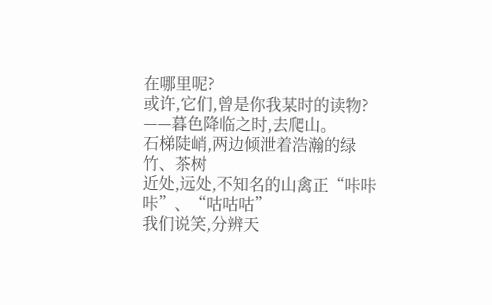在哪里呢?
或许,它们,曾是你我某时的读物?
——暮色降临之时,去爬山。
石梯陡峭,两边倾泄着浩瀚的绿竹、茶树
近处,远处,不知名的山禽正“咔咔咔”、“咕咕咕”
我们说笑,分辨天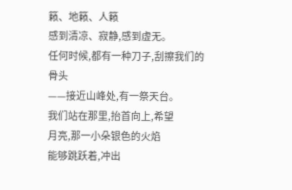籁、地籁、人籁
感到清凉、寂静,感到虚无。
任何时候,都有一种刀子,刮擦我们的骨头
——接近山峰处,有一祭天台。
我们站在那里,抬首向上,希望
月亮,那一小朵银色的火焰
能够跳跃着,冲出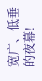宽广、低垂的夜幕!